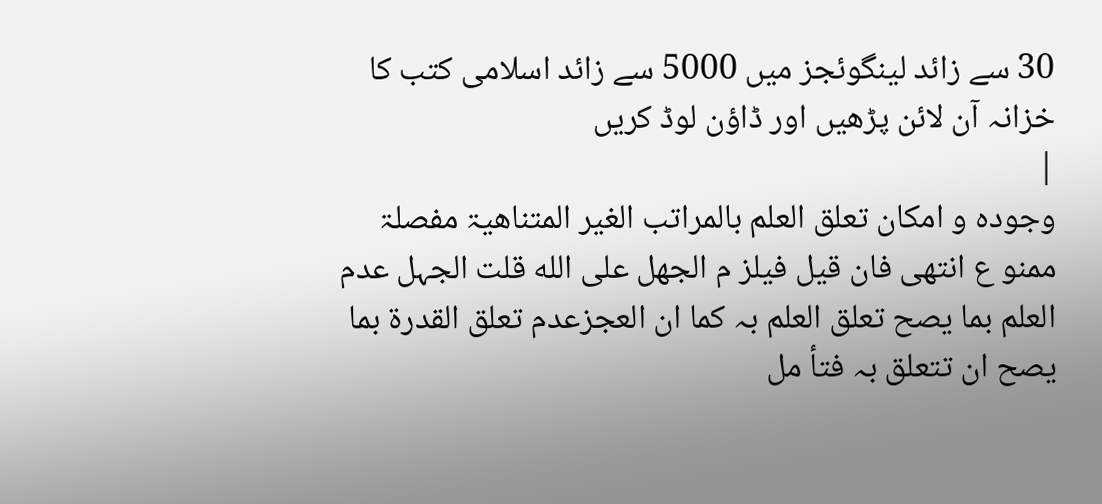30 سے زائد لینگوئجز میں 5000 سے زائد اسلامی کتب کا خزانہ آن لائن پڑھیں اور ڈاؤن لوڈ کریں
|
وجودہ و امکان تعلق العلم بالمراتب الغیر المتناھیۃ مفصلۃ ممنو ع انتھی فان قیل فیلز م الجھل علی الله قلت الجہل عدم العلم بما یصح تعلق العلم بہ کما ان العجزعدم تعلق القدرۃ بما یصح ان تتعلق بہ فتأ مل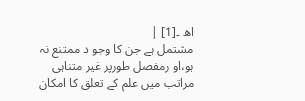اھ ۔[1] |
مشتمل ہے جن کا وجو د ممتنع نہ ہو،او رمفصل طورپر غیر متناہی مراتب میں علم کے تعلق کا امکان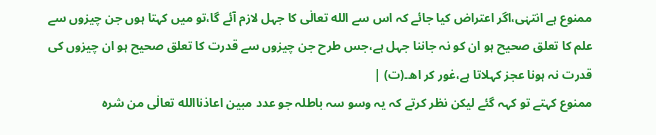ممنوع ہے انتہٰی،اگر اعتراض کیا جائے کہ اس سے الله تعالٰی کا جہل لازم آئے گا،تو میں کہتا ہوں جن چیزوں سے علم کا تعلق صحیح ہو ان کو نہ جاننا جہل ہے،جس طرح جن چیزوں سے قدرت کا تعلق صحیح ہو ان چیزوں کی قدرت نہ ہونا عجز کہلاتا ہے،غور کر اھ۔(ت) |
ممنوع کہتے تو کہہ گئے لیکن نظر کرتے کہ یہ وسو سہ باطلہ جو عدد مبین اعاذناالله تعالٰی من شرہ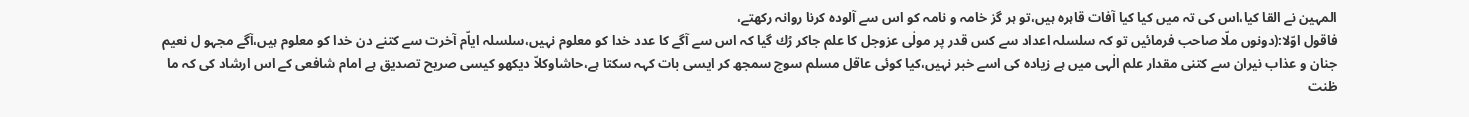المہین نے القا کیا،اس کی تہ میں کیا کیا آفات قاہرہ ہیں،تو ہر گز خامہ و نامہ کو اس سے آلودہ کرنا روانہ رکھتے،
فاقول اوّلا:(دونوں ملّا صاحب فرمائیں تو کہ سلسلہ اعداد سے کس قدر پر مولٰی عزوجل کا علم جاکر رُك گیا کہ اس سے آگے کا عدد خدا کو معلوم نہیں،سلسلہ ایاّم آخرت سے کتنے دن خدا کو معلوم ہیں،آگے مجہو ل نعیم جنان و عذاب نیران سے کتنی مقدار علم الٰہی میں ہے زیادہ کی اسے خبر نہیں،کیا کوئی عاقل مسلم سوچ سمجھ کر ایسی بات کہہ سکتا ہے،حاشاوکلاّ دیکھو کیسی صریح تصدیق ہے امام شافعی کے اس ارشاد کی کہ ما ظنت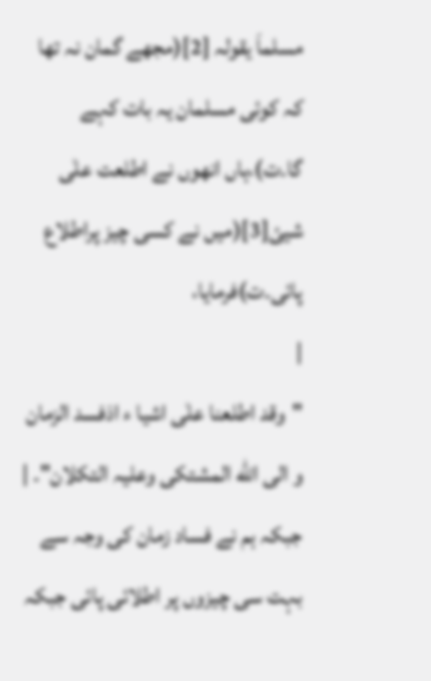مسلماَ یقولہ [2](مجھے گمان نہ تھا کہ کوئی مسلمان یہ بات کہے گا۔ت)،ہاں انھوں نے اطلعت علٰی شیئ[3](میں نے کسی چیز پراطلاع پائی۔ت)فرمایا،
|
"وقد اطلعنا علٰی اشیا ء اذفسد الزمان و الی الله المشتکی وعلیہ التکلان"۔ |
جبکہ ہم نے فساد زمان کی وجہ سے بہت سی چیزوں پر اطلائی پائی جبکہ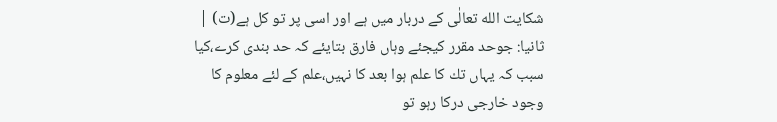شکایت الله تعالٰی کے دربار میں ہے اور اسی پر تو کل ہے(ت) |
ثانیا: جوحد مقرر کیجئے وہاں فارق بتایئے کہ حد بندی کرے،کیا سبب کہ یہاں تك کا علم ہوا بعد کا نہیں،علم کے لئے معلوم کا وجود خارجی درکا رہو تو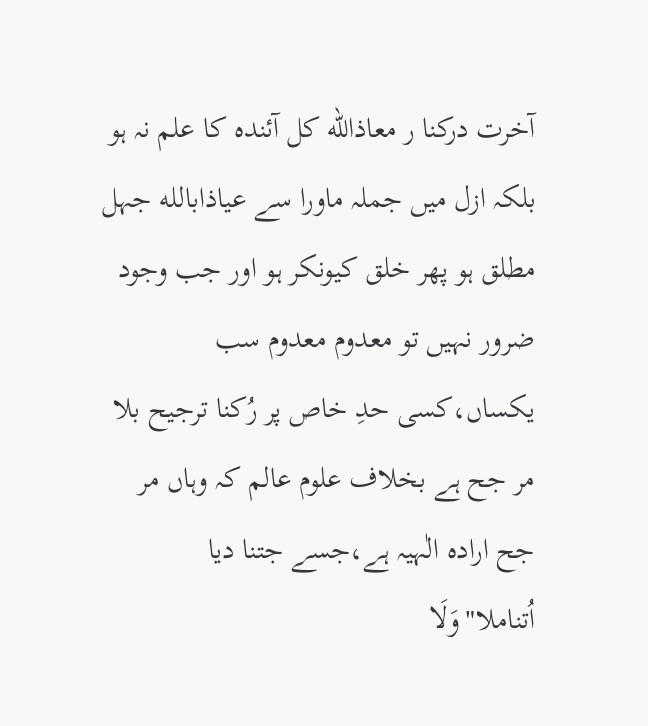آخرت درکنا ر معاذالله کل آئندہ کا علم نہ ہو بلکہ ازل میں جملہ ماورا سے عیاذابالله جہل مطلق ہو پھر خلق کیونکر ہو اور جب وجود ضرور نہیں تو معدوم معدوم سب یکساں،کسی حدِ خاص پر رُکنا ترجیح بلا مر جح ہے بخلاف علوم عالم کہ وہاں مر جح ارادہ الٰہیہ ہے،جسے جتنا دیا اُتناملا"وَلَا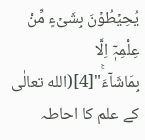یُحِیۡطُوۡنَ بِشَیۡءٍ مِّنْ عِلْمِہٖۤ اِلَّا بِمَاشَآءَۚ"[4](الله تعالٰی کے علم کا احاطہ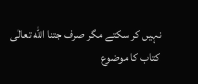نہیں کر سکتے مگر صرف جتنا الله تعالٰی
کتاب کا موضوع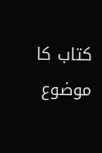کتاب کا موضوع